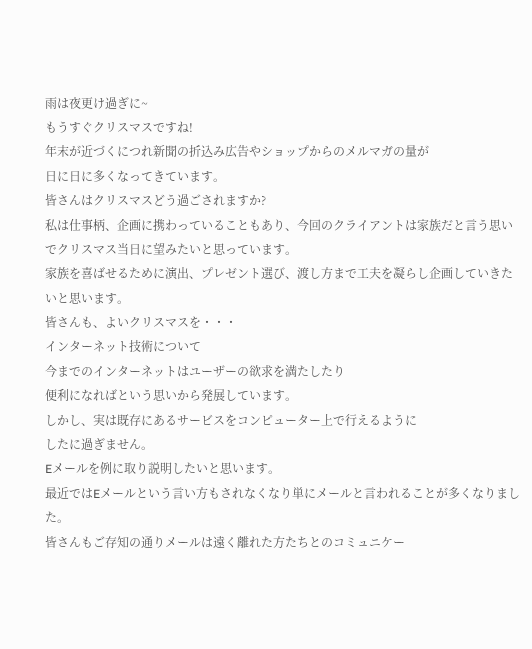雨は夜更け過ぎに~
もうすぐクリスマスですね!
年末が近づくにつれ新聞の折込み広告やショップからのメルマガの量が
日に日に多くなってきています。
皆さんはクリスマスどう過ごされますか?
私は仕事柄、企画に携わっていることもあり、今回のクライアントは家族だと言う思いでクリスマス当日に望みたいと思っています。
家族を喜ばせるために演出、プレゼント選び、渡し方まで工夫を凝らし企画していきたいと思います。
皆さんも、よいクリスマスを・・・
インターネット技術について
今までのインターネットはユーザーの欲求を満たしたり
便利になればという思いから発展しています。
しかし、実は既存にあるサービスをコンピューター上で行えるように
したに過ぎません。
Eメールを例に取り説明したいと思います。
最近ではEメールという言い方もされなくなり単にメールと言われることが多くなりました。
皆さんもご存知の通りメールは遠く離れた方たちとのコミュニケー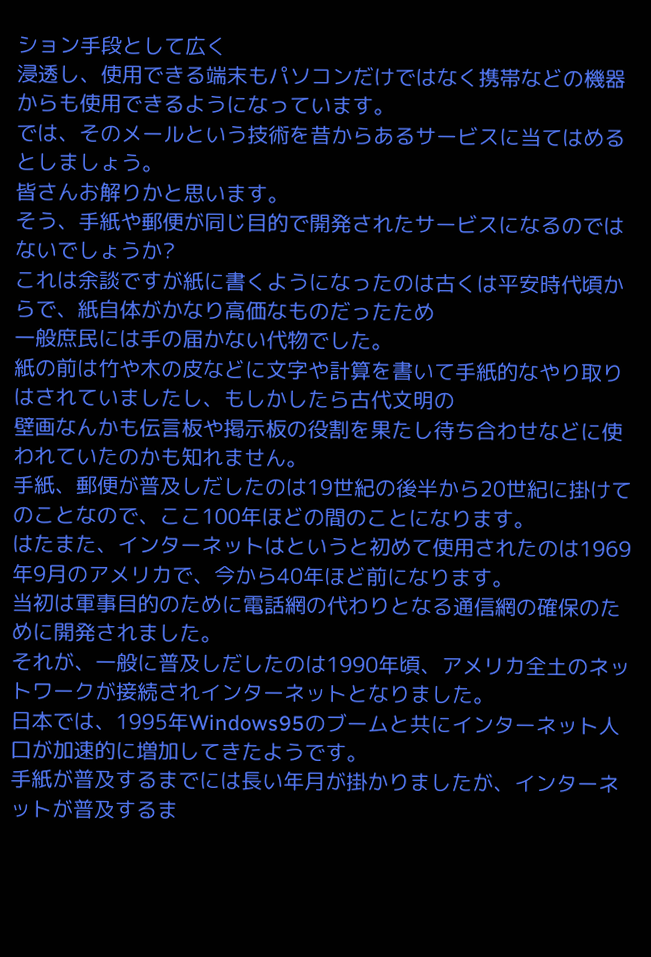ション手段として広く
浸透し、使用できる端末もパソコンだけではなく携帯などの機器からも使用できるようになっています。
では、そのメールという技術を昔からあるサービスに当てはめるとしましょう。
皆さんお解りかと思います。
そう、手紙や郵便が同じ目的で開発されたサービスになるのではないでしょうか?
これは余談ですが紙に書くようになったのは古くは平安時代頃からで、紙自体がかなり高価なものだったため
一般庶民には手の届かない代物でした。
紙の前は竹や木の皮などに文字や計算を書いて手紙的なやり取りはされていましたし、もしかしたら古代文明の
壁画なんかも伝言板や掲示板の役割を果たし待ち合わせなどに使われていたのかも知れません。
手紙、郵便が普及しだしたのは19世紀の後半から20世紀に掛けてのことなので、ここ100年ほどの間のことになります。
はたまた、インターネットはというと初めて使用されたのは1969年9月のアメリカで、今から40年ほど前になります。
当初は軍事目的のために電話網の代わりとなる通信網の確保のために開発されました。
それが、一般に普及しだしたのは1990年頃、アメリカ全土のネットワークが接続されインターネットとなりました。
日本では、1995年Windows95のブームと共にインターネット人口が加速的に増加してきたようです。
手紙が普及するまでには長い年月が掛かりましたが、インターネットが普及するま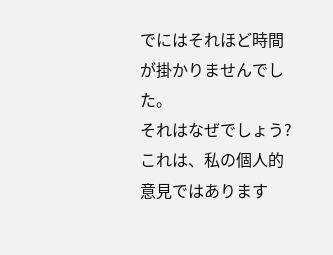でにはそれほど時間が掛かりませんでした。
それはなぜでしょう?
これは、私の個人的意見ではあります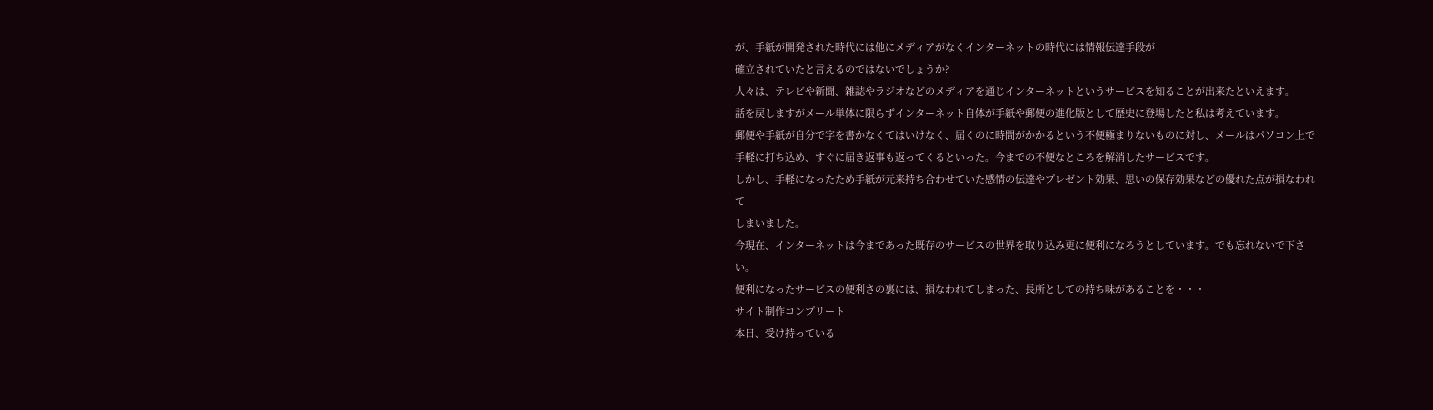が、手紙が開発された時代には他にメディアがなくインターネットの時代には情報伝達手段が
確立されていたと言えるのではないでしょうか?
人々は、テレビや新聞、雑誌やラジオなどのメディアを通じインターネットというサービスを知ることが出来たといえます。
話を戻しますがメール単体に限らずインターネット自体が手紙や郵便の進化版として歴史に登場したと私は考えています。
郵便や手紙が自分で字を書かなくてはいけなく、届くのに時間がかかるという不便極まりないものに対し、メールはパソコン上で
手軽に打ち込め、すぐに届き返事も返ってくるといった。今までの不便なところを解消したサービスです。
しかし、手軽になったため手紙が元来持ち合わせていた感情の伝達やプレゼント効果、思いの保存効果などの優れた点が損なわれて
しまいました。
今現在、インターネットは今まであった既存のサービスの世界を取り込み更に便利になろうとしています。でも忘れないで下さい。
便利になったサービスの便利さの裏には、損なわれてしまった、長所としての持ち味があることを・・・
サイト制作コンプリート
本日、受け持っている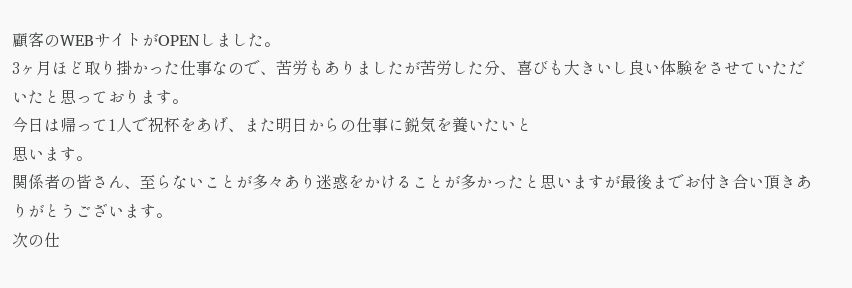顧客のWEBサイトがOPENしました。
3ヶ月ほど取り掛かった仕事なので、苦労もありましたが苦労した分、喜びも大きいし良い体験をさせていただいたと思っております。
今日は帰って1人で祝杯をあげ、また明日からの仕事に鋭気を養いたいと
思います。
関係者の皆さん、至らないことが多々あり迷惑をかけることが多かったと思いますが最後までお付き合い頂きありがとうございます。
次の仕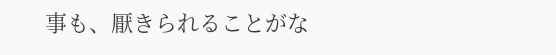事も、厭きられることがな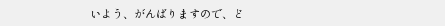いよう、がんばりますので、ど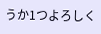うか1つよろしく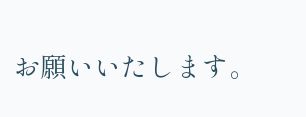お願いいたします。